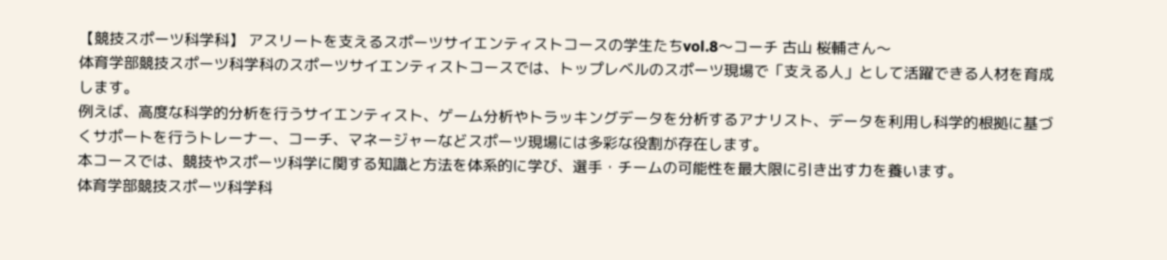【競技スポーツ科学科】 アスリートを支えるスポーツサイエンティストコースの学生たちvol.8〜コーチ 古山 桜輔さん〜
体育学部競技スポーツ科学科のスポーツサイエンティストコースでは、トップレベルのスポーツ現場で「支える人」として活躍できる人材を育成します。
例えば、高度な科学的分析を行うサイエンティスト、ゲーム分析やトラッキングデータを分析するアナリスト、データを利用し科学的根拠に基づくサポートを行うトレーナー、コーチ、マネージャーなどスポーツ現場には多彩な役割が存在します。
本コースでは、競技やスポーツ科学に関する知識と方法を体系的に学び、選手・チームの可能性を最大限に引き出す力を養います。
体育学部競技スポーツ科学科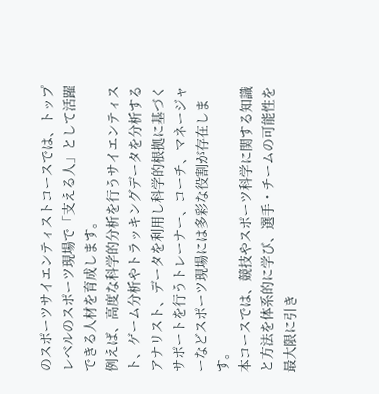のスポーツサイエンティストコースでは、トップレベルのスポーツ現場で「支える人」として活躍できる人材を育成します。
例えば、高度な科学的分析を行うサイエンティスト、ゲーム分析やトラッキングデータを分析するアナリスト、データを利用し科学的根拠に基づくサポートを行うトレーナー、コーチ、マネージャーなどスポーツ現場には多彩な役割が存在します。
本コースでは、競技やスポーツ科学に関する知識と方法を体系的に学び、選手・チームの可能性を最大限に引き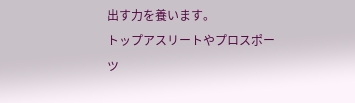出す力を養います。
トップアスリートやプロスポーツ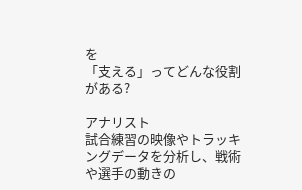を
「支える」ってどんな役割がある?

アナリスト
試合練習の映像やトラッキングデータを分析し、戦術や選手の動きの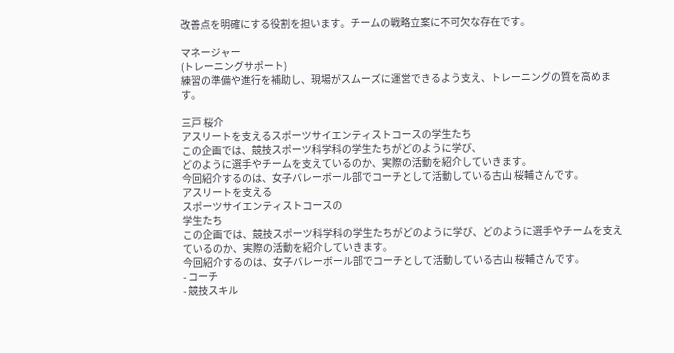改善点を明確にする役割を担います。チームの戦略立案に不可欠な存在です。

マネージャー
(トレーニングサポート)
練習の準備や進行を補助し、現場がスムーズに運営できるよう支え、トレーニングの質を高めます。

三戸 桜介
アスリートを支えるスポーツサイエンティストコースの学生たち
この企画では、競技スポーツ科学科の学生たちがどのように学び、
どのように選手やチームを支えているのか、実際の活動を紹介していきます。
今回紹介するのは、女子バレーボール部でコーチとして活動している古山 桜輔さんです。
アスリートを支える
スポーツサイエンティストコースの
学生たち
この企画では、競技スポーツ科学科の学生たちがどのように学び、どのように選手やチームを支えているのか、実際の活動を紹介していきます。
今回紹介するのは、女子バレーボール部でコーチとして活動している古山 桜輔さんです。
- コーチ
- 競技スキル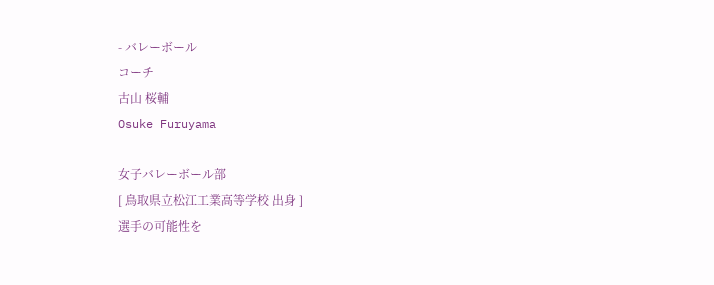- バレーボール
コーチ
古山 桜輔
Osuke Furuyama

女子バレーボール部
[ 鳥取県立松江工業高等学校 出身 ]
選手の可能性を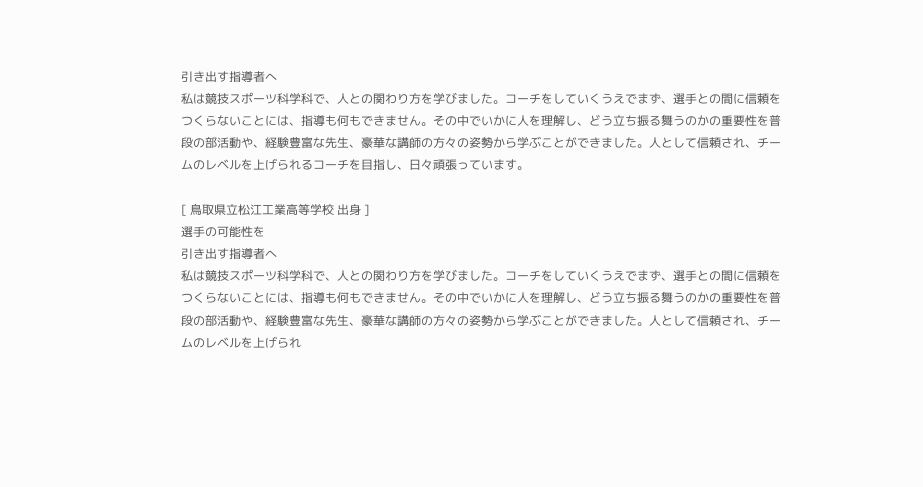引き出す指導者へ
私は競技スポーツ科学科で、人との関わり方を学びました。コーチをしていくうえでまず、選手との間に信頼をつくらないことには、指導も何もできません。その中でいかに人を理解し、どう立ち振る舞うのかの重要性を普段の部活動や、経験豊富な先生、豪華な講師の方々の姿勢から学ぶことができました。人として信頼され、チームのレベルを上げられるコーチを目指し、日々頑張っています。

[ 鳥取県立松江工業高等学校 出身 ]
選手の可能性を
引き出す指導者へ
私は競技スポーツ科学科で、人との関わり方を学びました。コーチをしていくうえでまず、選手との間に信頼をつくらないことには、指導も何もできません。その中でいかに人を理解し、どう立ち振る舞うのかの重要性を普段の部活動や、経験豊富な先生、豪華な講師の方々の姿勢から学ぶことができました。人として信頼され、チームのレベルを上げられ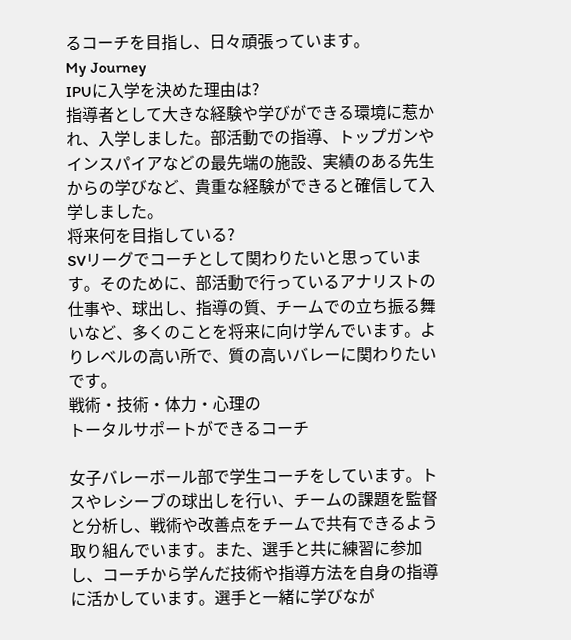るコーチを目指し、日々頑張っています。
My Journey
IPUに入学を決めた理由は?
指導者として大きな経験や学びができる環境に惹かれ、入学しました。部活動での指導、トップガンやインスパイアなどの最先端の施設、実績のある先生からの学びなど、貴重な経験ができると確信して入学しました。
将来何を目指している?
SVリーグでコーチとして関わりたいと思っています。そのために、部活動で行っているアナリストの仕事や、球出し、指導の質、チームでの立ち振る舞いなど、多くのことを将来に向け学んでいます。よりレベルの高い所で、質の高いバレーに関わりたいです。
戦術・技術・体力・心理の
トータルサポートができるコーチ

女子バレーボール部で学生コーチをしています。トスやレシーブの球出しを行い、チームの課題を監督と分析し、戦術や改善点をチームで共有できるよう取り組んでいます。また、選手と共に練習に参加し、コーチから学んだ技術や指導方法を自身の指導に活かしています。選手と一緒に学びなが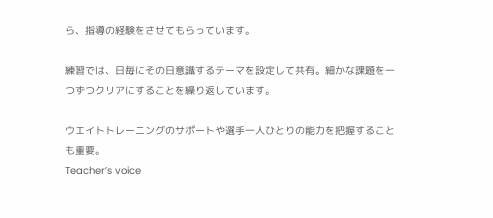ら、指導の経験をさせてもらっています。

練習では、日毎にその日意識するテーマを設定して共有。細かな課題を一つずつクリアにすることを繰り返しています。

ウエイトトレーニングのサポートや選手一人ひとりの能力を把握することも重要。
Teacher’s voice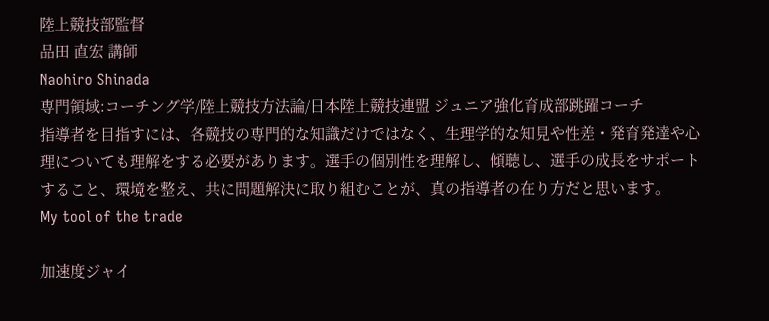陸上競技部監督
品田 直宏 講師
Naohiro Shinada
専門領域:コーチング学/陸上競技方法論/日本陸上競技連盟 ジュニア強化育成部跳躍コーチ
指導者を目指すには、各競技の専門的な知識だけではなく、生理学的な知見や性差・発育発達や心理についても理解をする必要があります。選手の個別性を理解し、傾聴し、選手の成長をサポートすること、環境を整え、共に問題解決に取り組むことが、真の指導者の在り方だと思います。
My tool of the trade

加速度ジャイ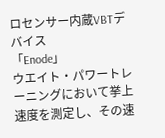ロセンサー内蔵VBTデバイス
「Enode」
ウエイト・パワートレーニングにおいて挙上速度を測定し、その速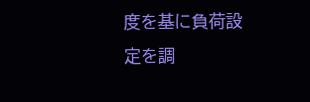度を基に負荷設定を調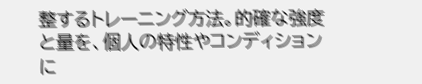整するトレーニング方法。的確な強度と量を、個人の特性やコンディションに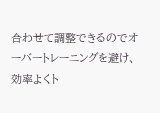合わせて調整できるのでオーバートレーニングを避け、効率よくト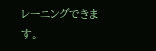レーニングできます。